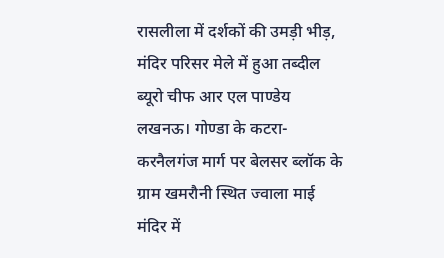रासलीला में दर्शकों की उमड़ी भीड़, मंदिर परिसर मेले में हुआ तब्दील
ब्यूरो चीफ आर एल पाण्डेय
लखनऊ। गोण्डा के कटरा- करनैलगंज मार्ग पर बेलसर ब्लॉक के ग्राम खमरौनी स्थित ज्वाला माई मंदिर में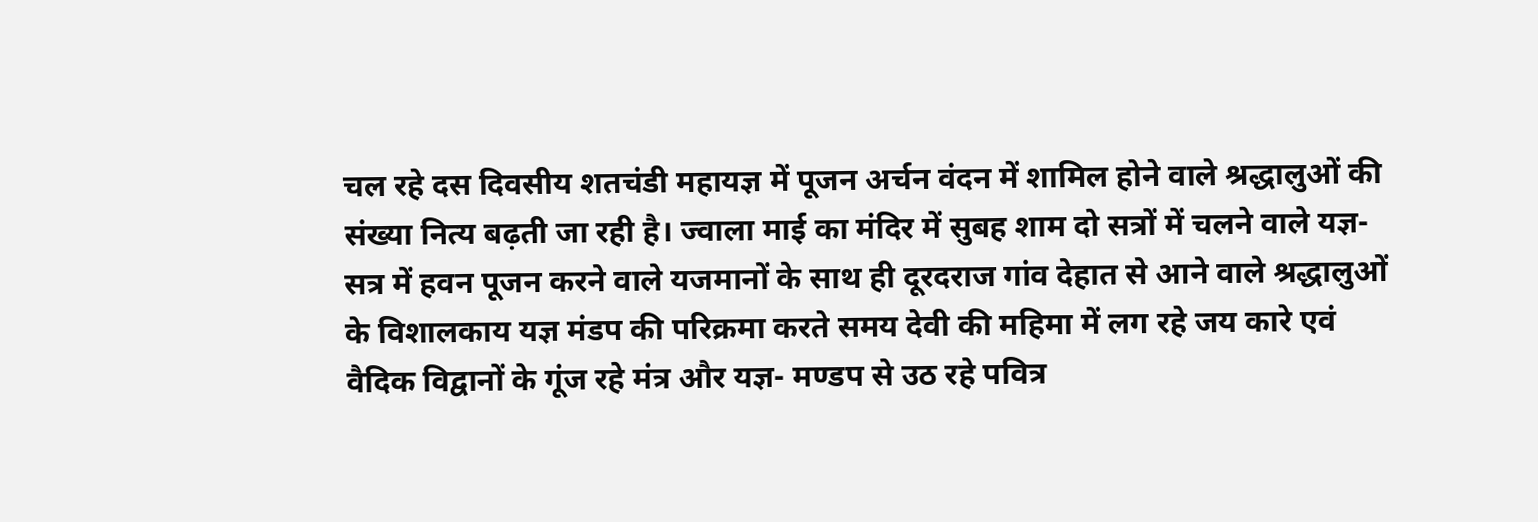चल रहे दस दिवसीय शतचंडी महायज्ञ में पूजन अर्चन वंदन में शामिल होने वाले श्रद्धालुओं की संख्या नित्य बढ़ती जा रही है। ज्वाला माई का मंदिर में सुबह शाम दो सत्रों में चलने वाले यज्ञ- सत्र में हवन पूजन करने वाले यजमानों के साथ ही दूरदराज गांव देहात से आने वाले श्रद्धालुओं के विशालकाय यज्ञ मंडप की परिक्रमा करते समय देवी की महिमा में लग रहे जय कारे एवं वैदिक विद्वानों के गूंज रहे मंत्र और यज्ञ- मण्डप से उठ रहे पवित्र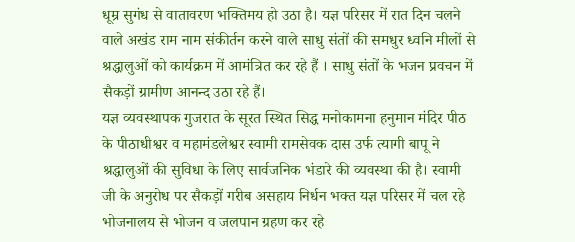धूम्र सुगंध से वातावरण भक्तिमय हो उठा है। यज्ञ परिसर में रात दिन चलने वाले अखंड राम नाम संकीर्तन करने वाले साधु संतों की समधुर ध्वनि मीलों से श्रद्धालुओं को कार्यक्रम में आमंत्रित कर रहे हैं । साधु संतों के भजन प्रवचन में सैकड़ों ग्रामीण आनन्द उठा रहे हैं।
यज्ञ व्यवस्थापक गुजरात के सूरत स्थित सिद्ध मनोकामना हनुमान मंदिर पीठ के पीठाधीश्वर व महामंडलेश्वर स्वामी रामसेवक दास उर्फ त्यागी बापू ने श्रद्धालुओं की सुविधा के लिए सार्वजनिक भंडारे की व्यवस्था की है। स्वामी जी के अनुरोध पर सैकड़ों गरीब असहाय निर्धन भक्त यज्ञ परिसर में चल रहे भोजनालय से भोजन व जलपान ग्रहण कर रहे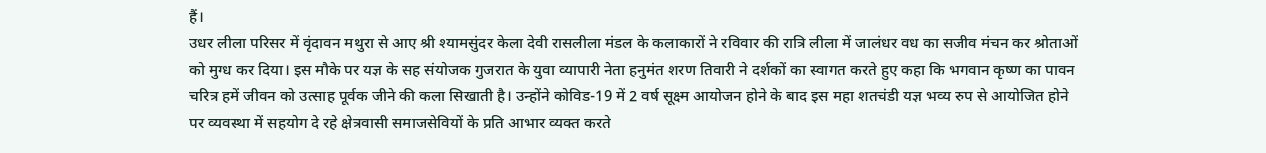हैं।
उधर लीला परिसर में वृंदावन मथुरा से आए श्री श्यामसुंदर केला देवी रासलीला मंडल के कलाकारों ने रविवार की रात्रि लीला में जालंधर वध का सजीव मंचन कर श्रोताओं को मुग्ध कर दिया। इस मौके पर यज्ञ के सह संयोजक गुजरात के युवा व्यापारी नेता हनुमंत शरण तिवारी ने दर्शकों का स्वागत करते हुए कहा कि भगवान कृष्ण का पावन चरित्र हमें जीवन को उत्साह पूर्वक जीने की कला सिखाती है। उन्होंने कोविड-19 में 2 वर्ष सूक्ष्म आयोजन होने के बाद इस महा शतचंडी यज्ञ भव्य रुप से आयोजित होने पर व्यवस्था में सहयोग दे रहे क्षेत्रवासी समाजसेवियों के प्रति आभार व्यक्त करते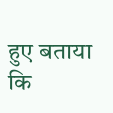हुए बताया कि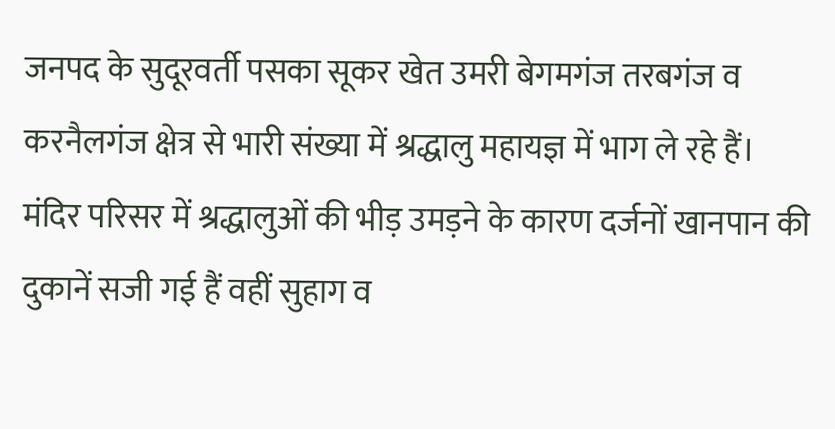जनपद के सुदूरवर्ती पसका सूकर खेत उमरी बेगमगंज तरबगंज व करनैलगंज क्षेत्र से भारी संख्या में श्रद्धालु महायज्ञ में भाग ले रहे हैं।
मंदिर परिसर में श्रद्धालुओं की भीड़ उमड़ने के कारण दर्जनों खानपान की दुकानें सजी गई हैं वहीं सुहाग व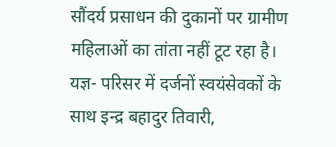सौंदर्य प्रसाधन की दुकानों पर ग्रामीण महिलाओं का तांता नहीं टूट रहा है। यज्ञ- परिसर में दर्जनों स्वयंसेवकों के साथ इन्द्र बहादुर तिवारी,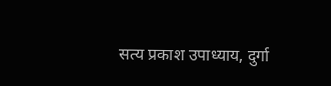सत्य प्रकाश उपाध्याय, दुर्गा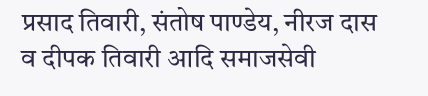प्रसाद तिवारी, संतोष पाण्डेय, नीरज दास व दीपक तिवारी आदि समाजसेवी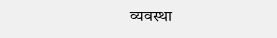व्यवस्था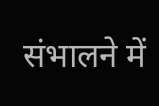संभालने में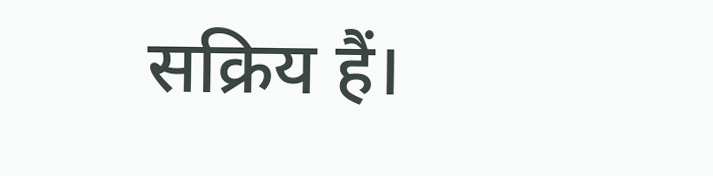सक्रिय हैं।